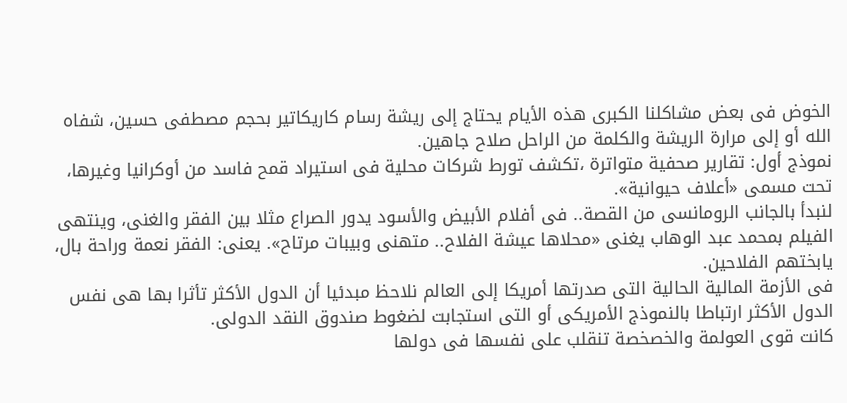الخوض فى بعض مشاكلنا الكبرى هذه الأيام يحتاج إلى ريشة رسام كاريكاتير بحجم مصطفى حسين، شفاه الله أو إلى مرارة الريشة والكلمة من الراحل صلاح جاهين.
نموذج أول: تقارير صحفية متواترة ،تكشف تورط شركات محلية فى استيراد قمح فاسد من أوكرانيا وغيرها، تحت مسمى «أعلاف حيوانية».
لنبدأ بالجانب الرومانسى من القصة.. فى أفلام الأبيض والأسود يدور الصراع مثلا بين الفقر والغنى، وينتهى الفيلم بمحمد عبد الوهاب يغنى «محلاها عيشة الفلاح.. متهنى وبيبات مرتاح». يعنى: الفقر نعمة وراحة بال، يابختهم الفلاحين.
فى الأزمة المالية الحالية التى صدرتها أمريكا إلى العالم نلاحظ مبدئيا أن الدول الأكثر تأثرا بها هى نفس الدول الأكثر ارتباطا بالنموذج الأمريكى أو التى استجابت لضغوط صندوق النقد الدولى.
كانت قوى العولمة والخصخصة تنقلب على نفسها فى دولها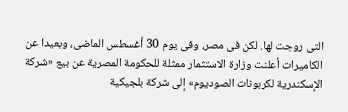التى روجت لها. لكن فى مصر، وفى يوم 30 أغسطس الماضى، وبعيدا عن الكاميرات أعلنت وزارة الاستثمار ممثلة للحكومة المصرية عن بيع «شركة الإسكندرية لكربونات الصوديوم» إلى شركة بلجيكية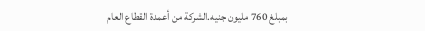بمبلغ 760 مليون جنيه.الشركة من أعمدة القطاع العام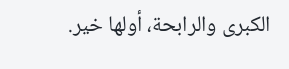الكبرى والرابحة، أولها خير.